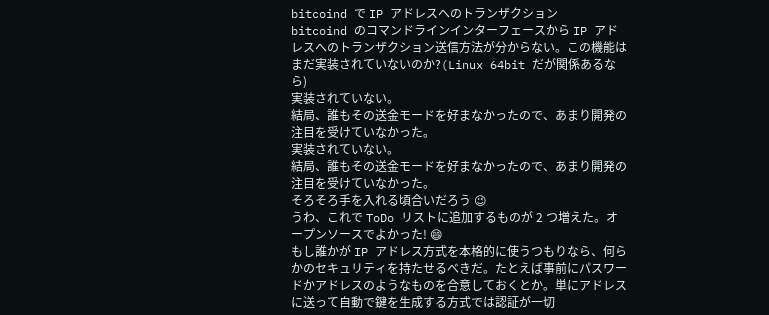bitcoind で IP アドレスへのトランザクション
bitcoind のコマンドラインインターフェースから IP アドレスへのトランザクション送信方法が分からない。この機能はまだ実装されていないのか?(Linux 64bit だが関係あるなら)
実装されていない。
結局、誰もその送金モードを好まなかったので、あまり開発の注目を受けていなかった。
実装されていない。
結局、誰もその送金モードを好まなかったので、あまり開発の注目を受けていなかった。
そろそろ手を入れる頃合いだろう 😉
うわ、これで ToDo リストに追加するものが 2 つ増えた。オープンソースでよかった! 😄
もし誰かが IP アドレス方式を本格的に使うつもりなら、何らかのセキュリティを持たせるべきだ。たとえば事前にパスワードかアドレスのようなものを合意しておくとか。単にアドレスに送って自動で鍵を生成する方式では認証が一切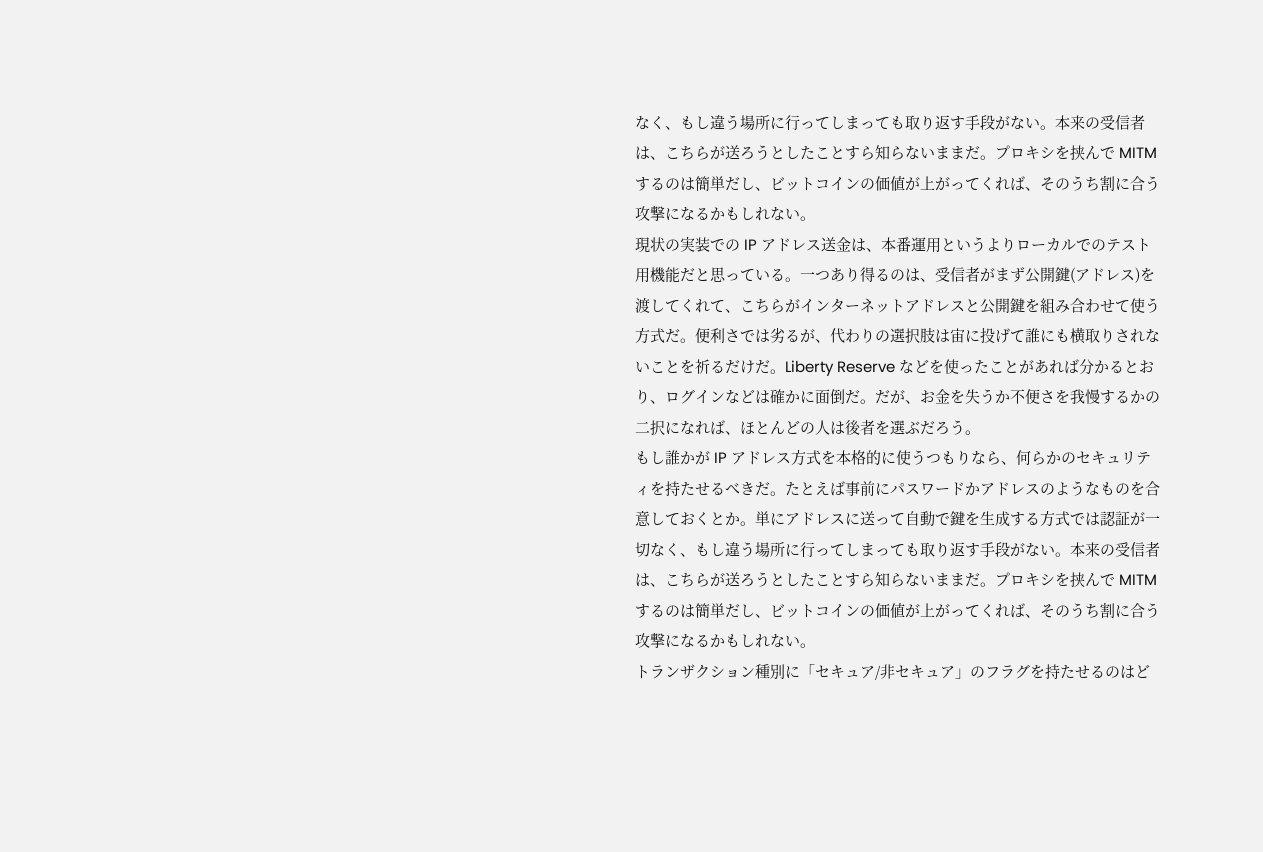なく、もし違う場所に行ってしまっても取り返す手段がない。本来の受信者は、こちらが送ろうとしたことすら知らないままだ。プロキシを挟んで MITM するのは簡単だし、ビットコインの価値が上がってくれば、そのうち割に合う攻撃になるかもしれない。
現状の実装での IP アドレス送金は、本番運用というよりローカルでのテスト用機能だと思っている。一つあり得るのは、受信者がまず公開鍵(アドレス)を渡してくれて、こちらがインターネットアドレスと公開鍵を組み合わせて使う方式だ。便利さでは劣るが、代わりの選択肢は宙に投げて誰にも横取りされないことを祈るだけだ。Liberty Reserve などを使ったことがあれば分かるとおり、ログインなどは確かに面倒だ。だが、お金を失うか不便さを我慢するかの二択になれば、ほとんどの人は後者を選ぶだろう。
もし誰かが IP アドレス方式を本格的に使うつもりなら、何らかのセキュリティを持たせるべきだ。たとえば事前にパスワードかアドレスのようなものを合意しておくとか。単にアドレスに送って自動で鍵を生成する方式では認証が一切なく、もし違う場所に行ってしまっても取り返す手段がない。本来の受信者は、こちらが送ろうとしたことすら知らないままだ。プロキシを挟んで MITM するのは簡単だし、ビットコインの価値が上がってくれば、そのうち割に合う攻撃になるかもしれない。
トランザクション種別に「セキュア/非セキュア」のフラグを持たせるのはど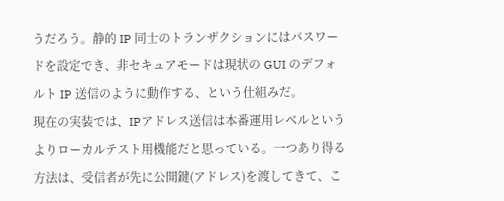うだろう。静的 IP 同士のトランザクションにはパスワードを設定でき、非セキュアモードは現状の GUI のデフォルト IP 送信のように動作する、という仕組みだ。
現在の実装では、IPアドレス送信は本番運用レベルというよりローカルテスト用機能だと思っている。一つあり得る方法は、受信者が先に公開鍵(アドレス)を渡してきて、こ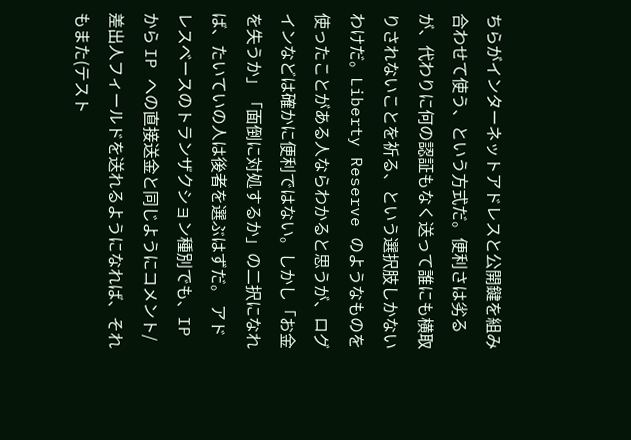ちらがインターネットアドレスと公開鍵を組み合わせて使う、という方式だ。便利さは劣るが、代わりに何の認証もなく送って誰にも横取りされないことを祈る、という選択肢しかないわけだ。Liberty Reserve のようなものを使ったことがある人ならわかると思うが、ログインなどは確かに便利ではない。しかし「お金を失うか」「面倒に対処するか」の二択になれば、たいていの人は後者を選ぶはずだ。 アドレスベースのトランザクション種別でも、IP から IP への直接送金と同じようにコメント/差出人フィールドを送れるようになれば、それもまた(テスト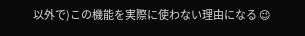以外で)この機能を実際に使わない理由になる 😉